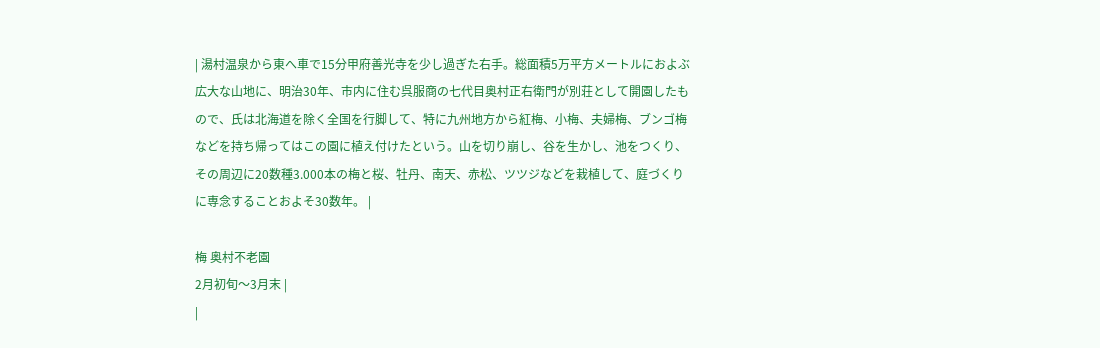| 湯村温泉から東へ車で15分甲府善光寺を少し過ぎた右手。総面積5万平方メートルにおよぶ広大な山地に、明治30年、市内に住む呉服商の七代目奥村正右衛門が別荘として開園したもので、氏は北海道を除く全国を行脚して、特に九州地方から紅梅、小梅、夫婦梅、ブンゴ梅などを持ち帰ってはこの園に植え付けたという。山を切り崩し、谷を生かし、池をつくり、その周辺に20数種3.000本の梅と桜、牡丹、南天、赤松、ツツジなどを栽植して、庭づくりに専念することおよそ30数年。 |

梅 奥村不老園
2月初旬〜3月末 |
|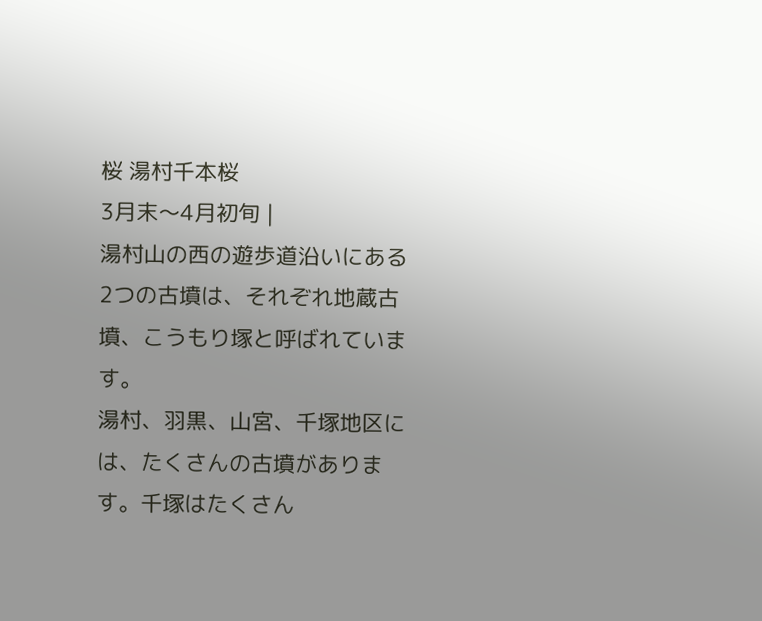桜 湯村千本桜
3月末〜4月初旬 |
湯村山の西の遊歩道沿いにある2つの古墳は、それぞれ地蔵古墳、こうもり塚と呼ばれています。
湯村、羽黒、山宮、千塚地区には、たくさんの古墳があります。千塚はたくさん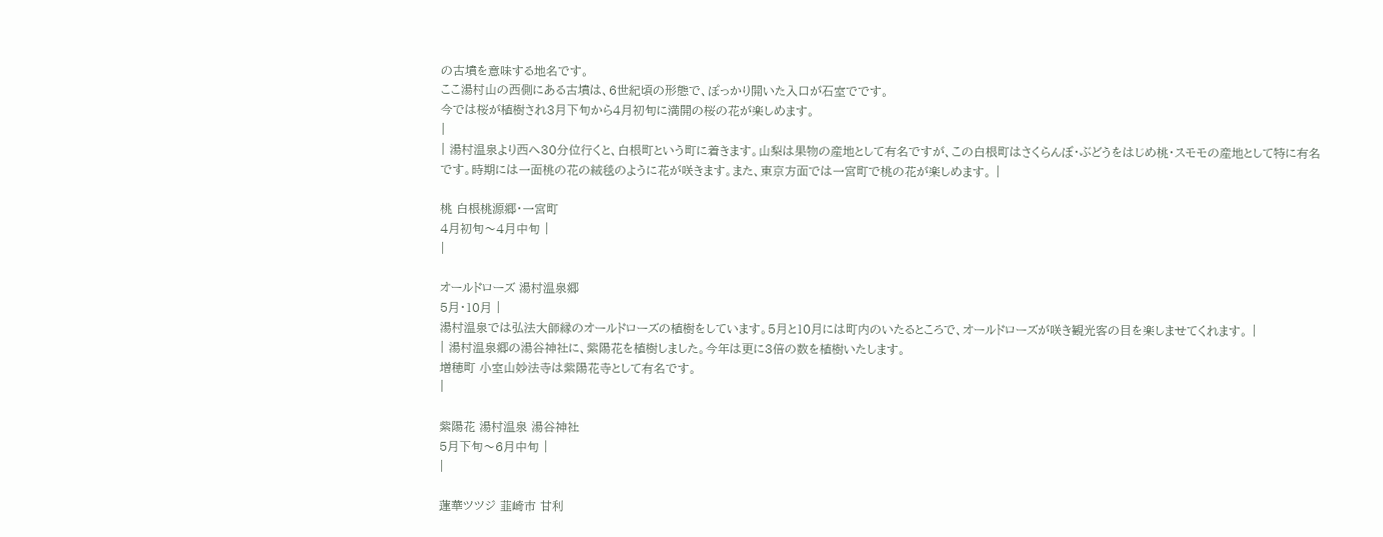の古墳を意味する地名です。
ここ湯村山の西側にある古墳は、6世紀頃の形態で、ぽっかり開いた入口が石室でです。
今では桜が植樹され3月下旬から4月初旬に満開の桜の花が楽しめます。
|
| 湯村温泉より西へ30分位行くと、白根町という町に着きます。山梨は果物の産地として有名ですが、この白根町はさくらんぼ・ぶどうをはじめ桃・スモモの産地として特に有名です。時期には一面桃の花の絨毯のように花が咲きます。また、東京方面では一宮町で桃の花が楽しめます。 |

桃 白根桃源郷・一宮町
4月初旬〜4月中旬 |
|

オールドローズ 湯村温泉郷
5月・10月 |
湯村温泉では弘法大師縁のオールドローズの植樹をしています。5月と10月には町内のいたるところで、オールドローズが咲き観光客の目を楽しませてくれます。 |
| 湯村温泉郷の湯谷神社に、紫陽花を植樹しました。今年は更に3倍の数を植樹いたします。
増穂町 小室山妙法寺は紫陽花寺として有名です。
|

紫陽花 湯村温泉 湯谷神社
5月下旬〜6月中旬 |
|

蓮華ツツジ 韮崎市 甘利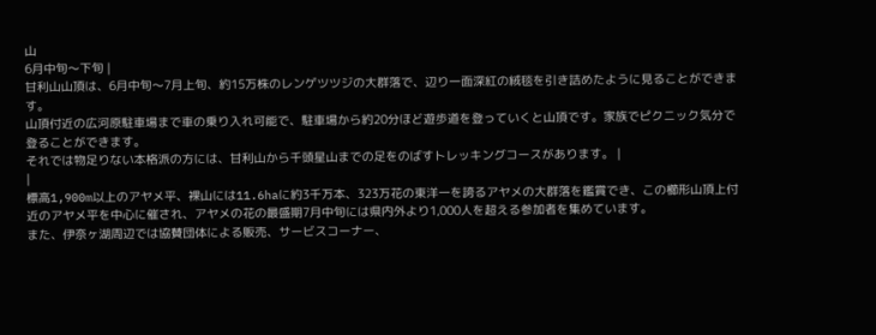山
6月中旬〜下旬 |
甘利山山頂は、6月中旬〜7月上旬、約15万株のレンゲツツジの大群落で、辺り一面深紅の絨毯を引き詰めたように見ることができます。
山頂付近の広河原駐車場まで車の乗り入れ可能で、駐車場から約20分ほど遊歩道を登っていくと山頂です。家族でピクニック気分で登ることができます。
それでは物足りない本格派の方には、甘利山から千頭星山までの足をのばすトレッキングコースがあります。 |
|
標高1,900m以上のアヤメ平、裸山には11.6haに約3千万本、323万花の東洋一を誇るアヤメの大群落を鑑賞でき、この櫛形山頂上付近のアヤメ平を中心に催され、アヤメの花の最盛期7月中旬には県内外より1,000人を超える参加者を集めています。
また、伊奈ヶ湖周辺では協賛団体による販売、サービスコーナー、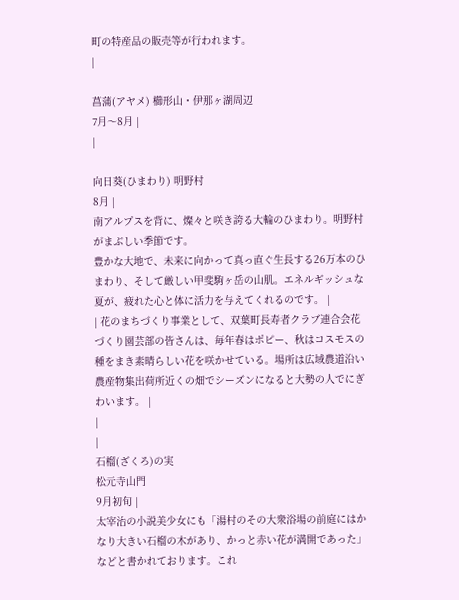町の特産品の販売等が行われます。
|

菖蒲(アヤメ) 櫛形山・伊那ヶ湖周辺
7月〜8月 |
|

向日葵(ひまわり) 明野村
8月 |
南アルプスを背に、燦々と咲き誇る大輪のひまわり。明野村がまぶしい季節です。
豊かな大地で、未来に向かって真っ直ぐ生長する26万本のひまわり、そして厳しい甲斐駒ヶ岳の山肌。エネルギッシュな夏が、疲れた心と体に活力を与えてくれるのです。 |
| 花のまちづくり事業として、双葉町長寿者クラブ連合会花づくり園芸部の皆さんは、毎年春はポピー、秋はコスモスの種をまき素晴らしい花を咲かせている。場所は広域農道沿い農産物集出荷所近くの畑でシーズンになると大勢の人でにぎわいます。 |
|
|
石榴(ざくろ)の実
松元寺山門
9月初旬 |
太宰治の小説美少女にも「湯村のその大衆浴場の前庭にはかなり大きい石榴の木があり、かっと赤い花が満開であった」などと書かれております。これ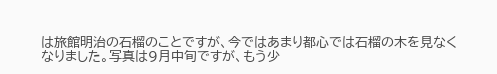は旅館明治の石榴のことですが、今ではあまり都心では石榴の木を見なくなりました。写真は9月中旬ですが、もう少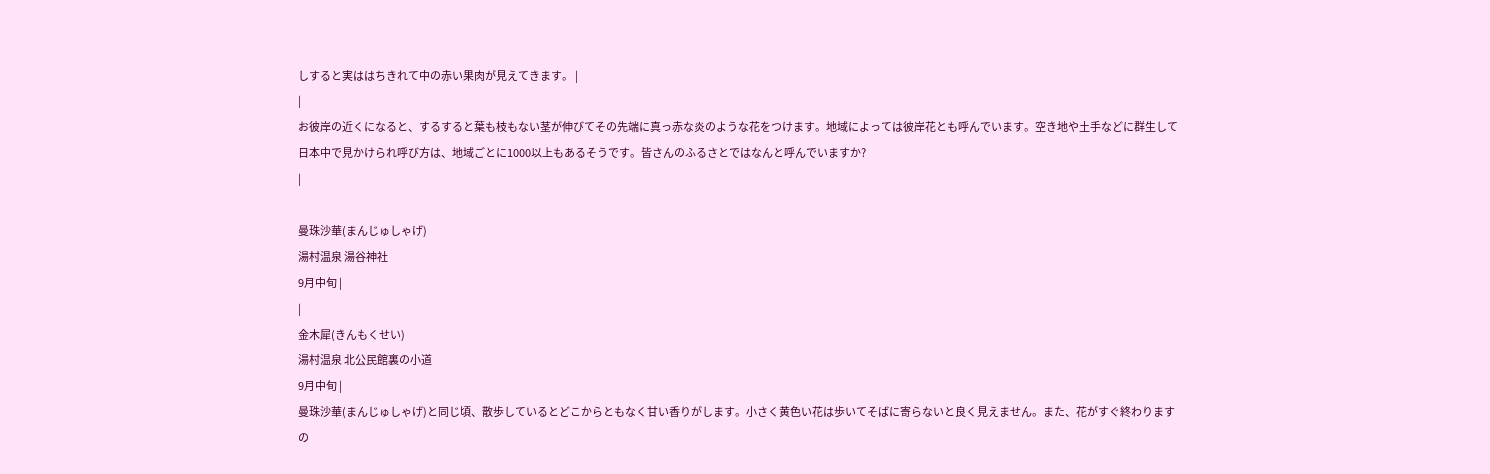しすると実ははちきれて中の赤い果肉が見えてきます。 |
|
お彼岸の近くになると、するすると葉も枝もない茎が伸びてその先端に真っ赤な炎のような花をつけます。地域によっては彼岸花とも呼んでいます。空き地や土手などに群生して日本中で見かけられ呼び方は、地域ごとに1000以上もあるそうです。皆さんのふるさとではなんと呼んでいますか?
|

曼珠沙華(まんじゅしゃげ)
湯村温泉 湯谷神社
9月中旬 |
|
金木犀(きんもくせい)
湯村温泉 北公民館裏の小道
9月中旬 |
曼珠沙華(まんじゅしゃげ)と同じ頃、散歩しているとどこからともなく甘い香りがします。小さく黄色い花は歩いてそばに寄らないと良く見えません。また、花がすぐ終わりますの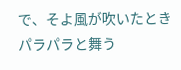で、そよ風が吹いたときパラパラと舞う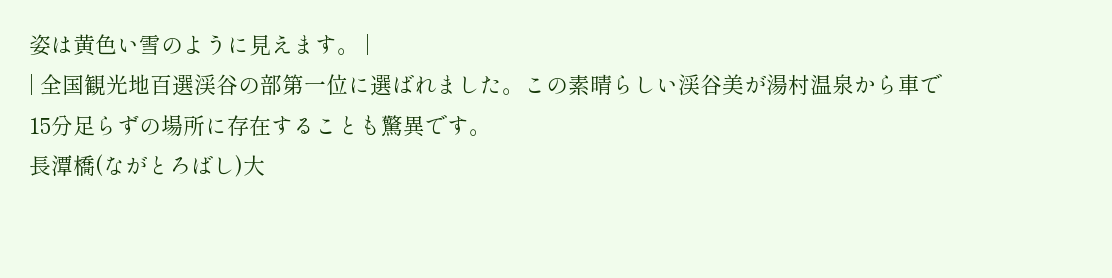姿は黄色い雪のように見えます。 |
| 全国観光地百選渓谷の部第一位に選ばれました。この素晴らしい渓谷美が湯村温泉から車で15分足らずの場所に存在することも驚異です。
長潭橋(ながとろばし)大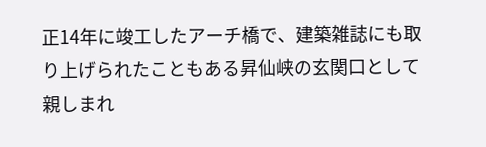正14年に竣工したアーチ橋で、建築雑誌にも取り上げられたこともある昇仙峡の玄関口として親しまれ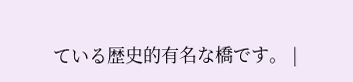ている歴史的有名な橋です。 |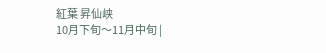紅葉 昇仙峡
10月下旬〜11月中旬 |